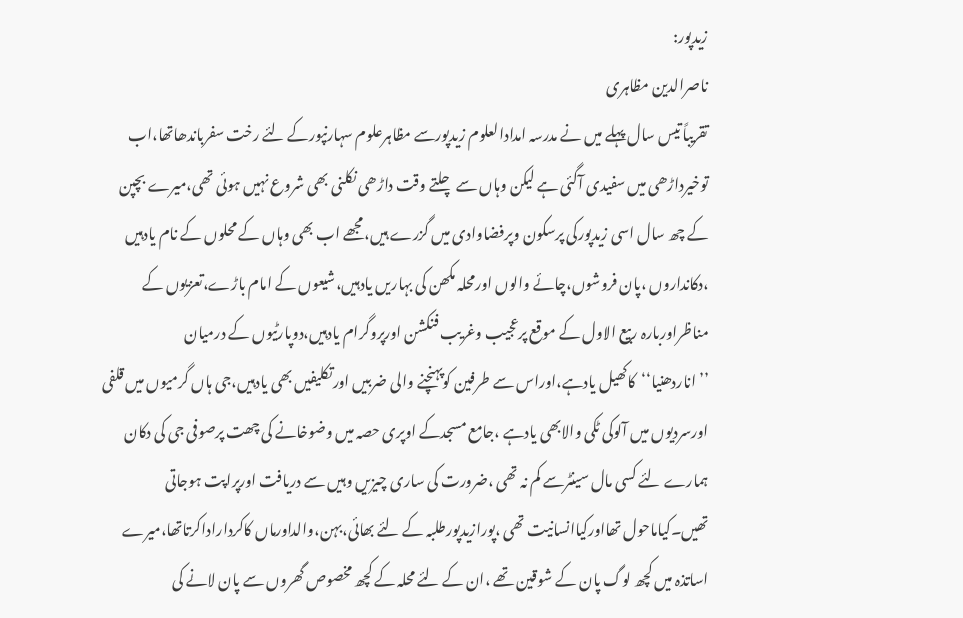زیدپور:
ناصرالدین مظاہری
تقریباً تیس سال پہلے میں نے مدرسہ امدادالعلوم زیدپورسے مظاہرعلوم سہارنپورکے لئے رخت سفرباندھاتھا،اب توخیرداڑھی میں سفیدی آگئی ہے لیکن وہاں سے چلتے وقت داڑھی نکلنی بھی شروع نہیں ہوئی تھی،میرے بچپن کے چھ سال اسی زیدپورکی پرسکون وپرفضاوادی میں گزرے ہیں،مجھے اب بھی وہاں کے محلوں کے نام یادہیں ،دکانداروں ،پان فروشوں،چائے والوں اورمحلہ مکھن کی بہاریں یادہیں،شیعوں کے امام باڑے،تعزیوں کے مناظراوربارہ ربیع الاول کے موقع پرعجیب وغریب فنکشن اورپروگرام یادہیں،دوپارٹیوں کے درمیان ’’اناردھنیا‘‘کاکھیل یادہے،اوراس سے طرفین کوپہنچنے والی ضربیں اورتکلیفیں بھی یادہیں،جی ہاں گرمیوں میں قلفی اورسردیوں میں آلوکی ٹکی والابھی یادہے ،جامع مسجدکے اوپری حصہ میں وضوخانے کی چھت پرصوفی جی کی دکان ہمارے لئے کسی مال سینٹرسے کم نہ تھی ،ضرورت کی ساری چیزیں وہیں سے دریافت اورپراپت ہوجاتی تھیں۔کیاماحول تھااورکیاانسانیت تھی ،پورازیدپورطلبہ کے لئے بھائی،بہن،والداورماں کاکرداراداکرتاتھا،میرے اساتذہ میں کچھ لوگ پان کے شوقین تھے ،ان کے لئے محلہ کے کچھ مخصوص گھروں سے پان لانے کی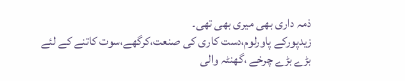ذمہ داری بھی میری بھی تھی۔
زیدپورکے پاورلوم،دست کاری کی صنعت،کرگھے،سوت کاتنے کے لئے بڑے بڑے چرخے ،گھنٹہ والی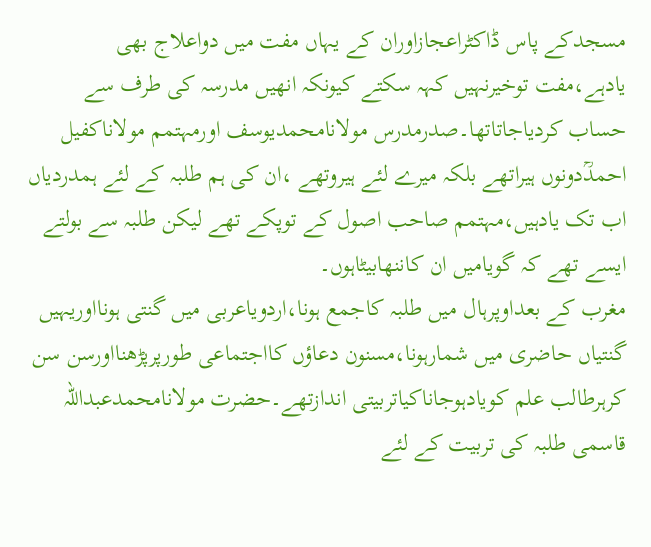مسجدکے پاس ڈاکٹراعجازاوران کے یہاں مفت میں دواعلاج بھی یادہے،مفت توخیرنہیں کہہ سکتے کیونکہ انھیں مدرسہ کی طرف سے حساب کردیاجاتاتھا۔صدرمدرس مولانامحمدیوسف اورمہتمم مولاناکفیل احمدؒدونوں ہیراتھے بلکہ میرے لئے ہیروتھے ،ان کی ہم طلبہ کے لئے ہمدردیاں اب تک یادہیں،مہتمم صاحب اصول کے توپکے تھے لیکن طلبہ سے بولتے ایسے تھے کہ گویامیں ان کاننھابیٹاہوں۔
مغرب کے بعداوپرہال میں طلبہ کاجمع ہونا،اردویاعربی میں گنتی ہونااوریہیں گنتیاں حاضری میں شمارہونا،مسنون دعاؤں کااجتماعی طورپرپڑھنااورسن سن کرہرطالب علم کویادہوجاناکیاتربیتی اندازتھے۔حضرت مولانامحمدعبداللہ قاسمی طلبہ کی تربیت کے لئے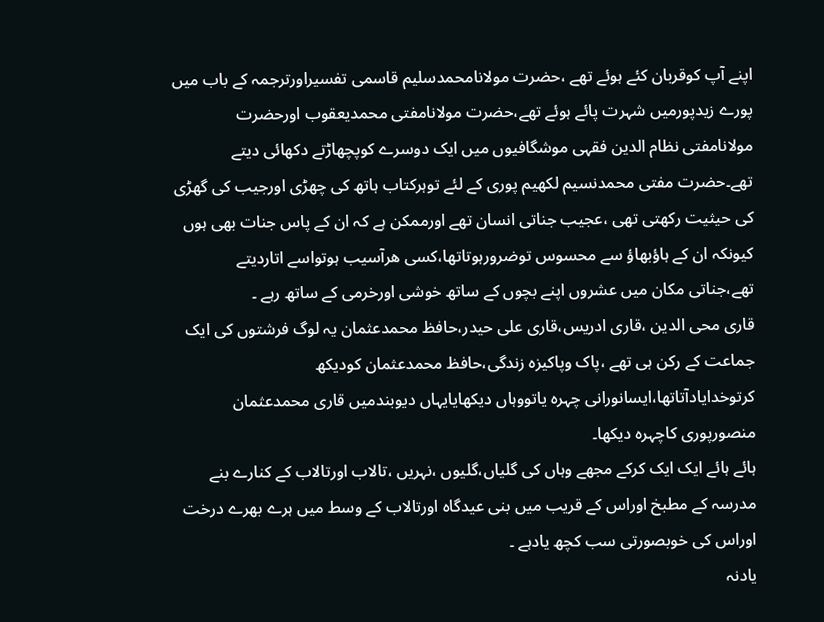اپنے آپ کوقربان کئے ہوئے تھے ،حضرت مولانامحمدسلیم قاسمی تفسیراورترجمہ کے باب میں پورے زیدپورمیں شہرت پائے ہوئے تھے،حضرت مولانامفتی محمدیعقوب اورحضرت مولانامفتی نظام الدین فقہی موشگافیوں میں ایک دوسرے کوپچھاڑتے دکھائی دیتے تھے۔حضرت مفتی محمدنسیم لکھیم پوری کے لئے توہرکتاب ہاتھ کی چھڑی اورجیب کی گھڑی کی حیثیت رکھتی تھی ،عجیب جناتی انسان تھے اورممکن ہے کہ ان کے پاس جنات بھی ہوں کیونکہ ان کے ہاؤبھاؤ سے محسوس توضرورہوتاتھا،کسی ھرآسیب ہوتواسے اتاردیتے تھے،جناتی مکان میں عشروں اپنے بچوں کے ساتھ خوشی اورخرمی کے ساتھ رہے ۔
قاری محی الدین ،قاری ادریس،قاری علی حیدر،حافظ محمدعثمان یہ لوگ فرشتوں کی ایک جماعت کے رکن ہی تھے ،پاک وپاکیزہ زندگی،حافظ محمدعثمان کودیکھ کرتوخدایادآتاتھا،ایسانورانی چہرہ یاتووہاں دیکھایایہاں دیوبندمیں قاری محمدعثمان منصورپوری کاچہرہ دیکھا۔
ہائے ہائے ایک ایک کرکے مجھے وہاں کی گلیاں،گلیوں ،نہریں ،تالاب اورتالاب کے کنارے بنے مدرسہ کے مطبخ اوراس کے قریب میں بنی عیدگاہ اورتالاب کے وسط میں ہرے بھرے درخت اوراس کی خوبصورتی سب کچھ یادہے ۔
یادنہ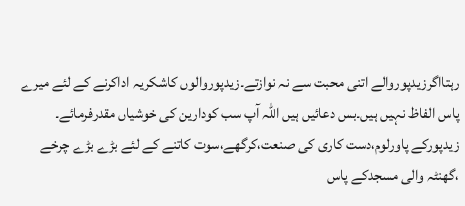رہتااگرزیدپوروالے اتنی محبت سے نہ نوازتے۔زیدپوروالوں کاشکریہ اداکرنے کے لئے میرے پاس الفاظ نہیں ہیں۔بس دعائیں ہیں اللہ آپ سب کودارین کی خوشیاں مقدرفرمائے۔
زیدپورکے پاورلوم،دست کاری کی صنعت،کرگھے،سوت کاتنے کے لئے بڑے بڑے چرخے ،گھنٹہ والی مسجدکے پاس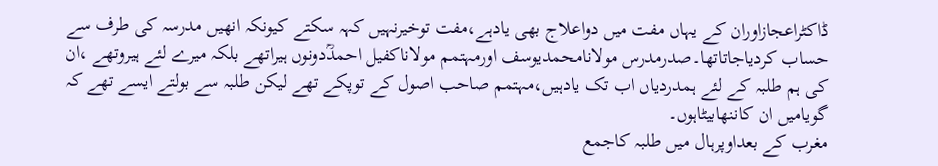ڈاکٹراعجازاوران کے یہاں مفت میں دواعلاج بھی یادہے،مفت توخیرنہیں کہہ سکتے کیونکہ انھیں مدرسہ کی طرف سے حساب کردیاجاتاتھا۔صدرمدرس مولانامحمدیوسف اورمہتمم مولاناکفیل احمدؒدونوں ہیراتھے بلکہ میرے لئے ہیروتھے ،ان کی ہم طلبہ کے لئے ہمدردیاں اب تک یادہیں،مہتمم صاحب اصول کے توپکے تھے لیکن طلبہ سے بولتے ایسے تھے کہ گویامیں ان کاننھابیٹاہوں۔
مغرب کے بعداوپرہال میں طلبہ کاجمع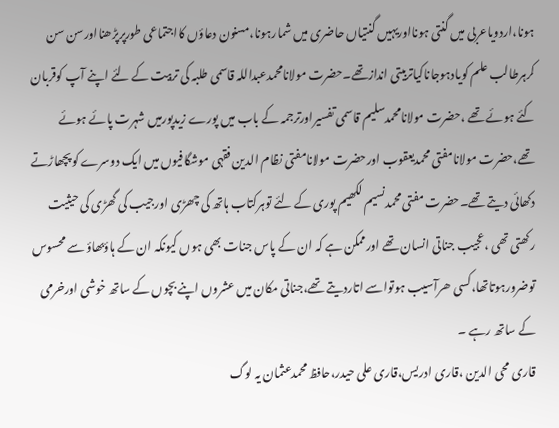ہونا،اردویاعربی میں گنتی ہونااوریہیں گنتیاں حاضری میں شمارہونا،مسنون دعاؤں کااجتماعی طورپرپڑھنااورسن سن کرہرطالب علم کویادہوجاناکیاتربیتی اندازتھے۔حضرت مولانامحمدعبداللہ قاسمی طلبہ کی تربیت کے لئے اپنے آپ کوقربان کئے ہوئے تھے ،حضرت مولانامحمدسلیم قاسمی تفسیراورترجمہ کے باب میں پورے زیدپورمیں شہرت پائے ہوئے تھے،حضرت مولانامفتی محمدیعقوب اورحضرت مولانامفتی نظام الدین فقہی موشگافیوں میں ایک دوسرے کوپچھاڑتے دکھائی دیتے تھے۔حضرت مفتی محمدنسیم لکھیم پوری کے لئے توہرکتاب ہاتھ کی چھڑی اورجیب کی گھڑی کی حیثیت رکھتی تھی ،عجیب جناتی انسان تھے اورممکن ہے کہ ان کے پاس جنات بھی ہوں کیونکہ ان کے ہاؤبھاؤ سے محسوس توضرورہوتاتھا،کسی ھرآسیب ہوتواسے اتاردیتے تھے،جناتی مکان میں عشروں اپنے بچوں کے ساتھ خوشی اورخرمی کے ساتھ رہے ۔
قاری محی الدین ،قاری ادریس،قاری علی حیدر،حافظ محمدعثمان یہ لوگ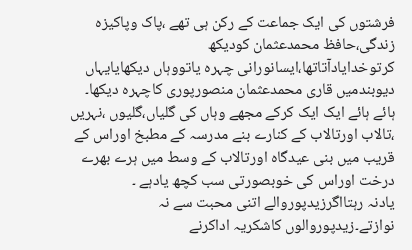فرشتوں کی ایک جماعت کے رکن ہی تھے ،پاک وپاکیزہ زندگی،حافظ محمدعثمان کودیکھ کرتوخدایادآتاتھا،ایسانورانی چہرہ یاتووہاں دیکھایایہاں دیوبندمیں قاری محمدعثمان منصورپوری کاچہرہ دیکھا۔
ہائے ہائے ایک ایک کرکے مجھے وہاں کی گلیاں،گلیوں ،نہریں ،تالاب اورتالاب کے کنارے بنے مدرسہ کے مطبخ اوراس کے قریب میں بنی عیدگاہ اورتالاب کے وسط میں ہرے بھرے درخت اوراس کی خوبصورتی سب کچھ یادہے ۔
یادنہ رہتااگرزیدپوروالے اتنی محبت سے نہ نوازتے۔زیدپوروالوں کاشکریہ اداکرنے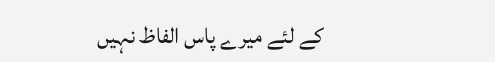کے لئے میرے پاس الفاظ نہیں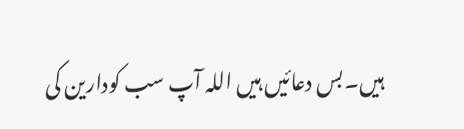ہیں۔بس دعائیں ہیں اللہ آپ سب کودارین کی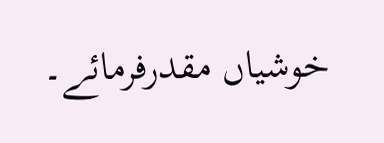خوشیاں مقدرفرمائے۔